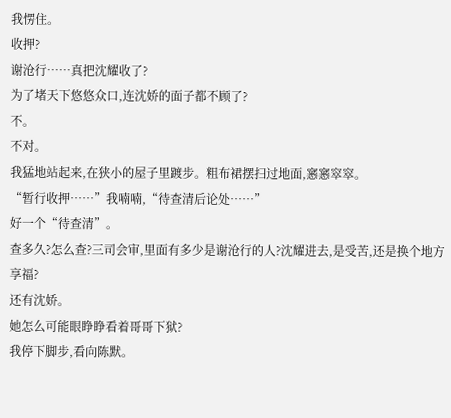我愣住。
收押?
谢沧行……真把沈耀收了?
为了堵天下悠悠众口,连沈娇的面子都不顾了?
不。
不对。
我猛地站起来,在狭小的屋子里踱步。粗布裙摆扫过地面,窸窸窣窣。
“暂行收押……”我喃喃,“待查清后论处……”
好一个“待查清”。
查多久?怎么查?三司会审,里面有多少是谢沧行的人?沈耀进去,是受苦,还是换个地方享福?
还有沈娇。
她怎么可能眼睁睁看着哥哥下狱?
我停下脚步,看向陈默。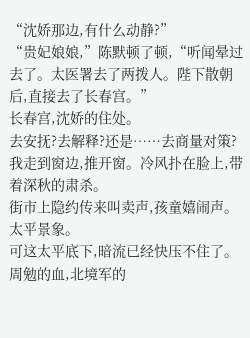“沈娇那边,有什么动静?”
“贵妃娘娘,”陈默顿了顿,“听闻晕过去了。太医署去了两拨人。陛下散朝后,直接去了长春宫。”
长春宫,沈娇的住处。
去安抚?去解释?还是……去商量对策?
我走到窗边,推开窗。冷风扑在脸上,带着深秋的肃杀。
街市上隐约传来叫卖声,孩童嬉闹声。太平景象。
可这太平底下,暗流已经快压不住了。
周勉的血,北境军的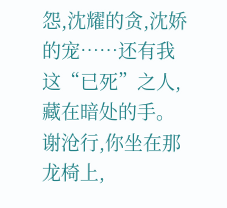怨,沈耀的贪,沈娇的宠……还有我这“已死”之人,藏在暗处的手。
谢沧行,你坐在那龙椅上,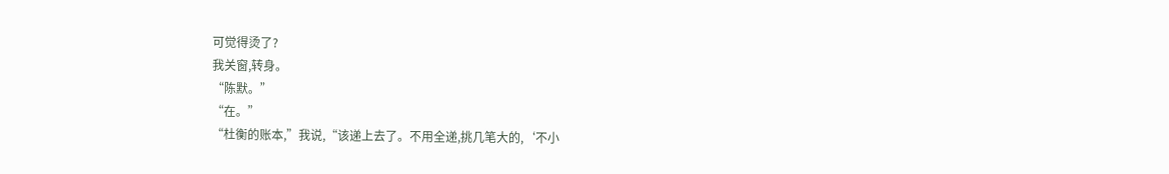可觉得烫了?
我关窗,转身。
“陈默。”
“在。”
“杜衡的账本,”我说,“该递上去了。不用全递,挑几笔大的,‘不小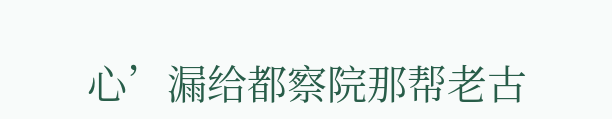心’漏给都察院那帮老古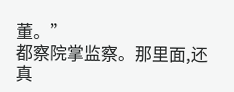董。”
都察院掌监察。那里面,还真